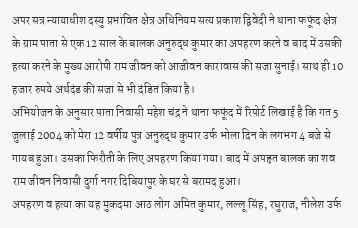अपर सत्र न्यायाधीश दस्यु प्रभावित क्षेत्र अधिनियम सत्य प्रकाश द्विवेदी ने थाना फफूंद क्षेत्र के ग्राम पाता से एक 12 साल के बालक अनुरुद्ध कुमार का अपहरण करने व बाद में उसकी हत्या करने के मुख्य आरोपी राम जीवन को आजीवन कारावास की सजा सुनाई। साथ ही 10 हजार रुपये अर्थदंड की सजा से भी दंडित किया है।
अभियोजन के अनुसार पाता निवासी महेश चंद्र ने थाना फफूंद में रिपोर्ट लिखाई है कि गत 5 जुलाई 2004 को मेरा 12 वर्षीय पुत्र अनुरुद्ध कुमार उर्फ भोला दिन के लगभग 4 बजे से गायब हुआ। उसका फिरौती के लिए अपहरण किया गया। बाद में अपहृत बालक का शव राम जीवन निवासी दुर्गा नगर दिबियापुर के घर से बरामद हुआ।
अपहरण व हत्या का यह मुकदमा आठ लोग अमित कुमार, लल्लू सिंह, रघुराज, नीलेश उर्फ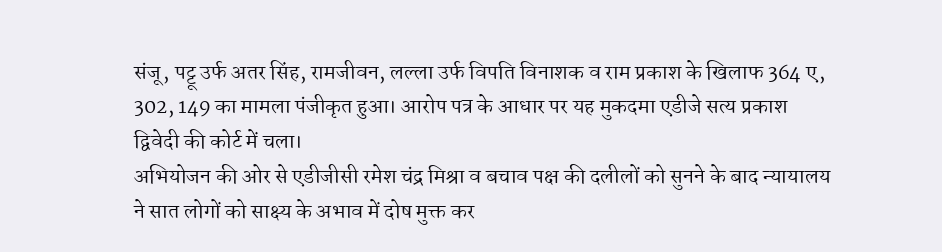संजू, पट्टू उर्फ अतर सिंह, रामजीवन, लल्ला उर्फ विपति विनाशक व राम प्रकाश के खिलाफ 364 ए, 302, 149 का मामला पंजीकृत हुआ। आरोप पत्र के आधार पर यह मुकदमा एडीजे सत्य प्रकाश द्विवेदी की कोर्ट में चला।
अभियोजन की ओर से एडीजीसी रमेश चंद्र मिश्रा व बचाव पक्ष की दलीलों को सुनने के बाद न्यायालय ने सात लोगों को साक्ष्य के अभाव में दोष मुक्त कर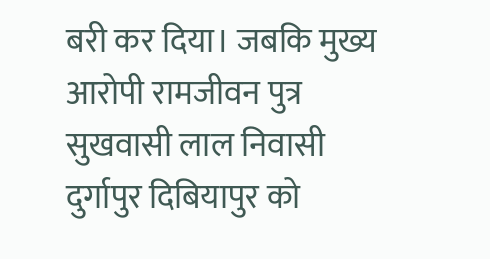बरी कर दिया। जबकि मुख्य आरोपी रामजीवन पुत्र सुखवासी लाल निवासी दुर्गापुर दिबियापुर को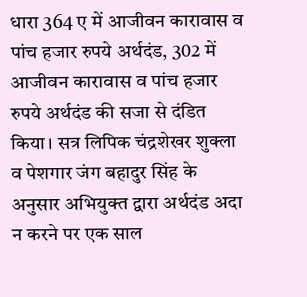धारा 364 ए में आजीवन कारावास व पांच हजार रुपये अर्थदंड, 302 में आजीवन कारावास व पांच हजार रुपये अर्थदंड की सजा से दंडित किया। सत्र लिपिक चंद्रशेखर शुक्ला व पेशगार जंग बहादुर सिंह के अनुसार अभियुक्त द्वारा अर्थदंड अदा न करने पर एक साल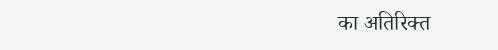का अतिरिक्त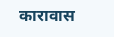कारावास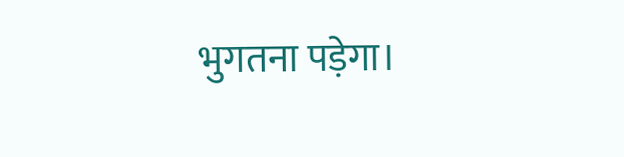भुगतना पड़ेगा।